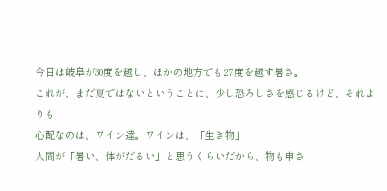今日は岐阜が30度を越し、ほかの地方でも27度を越す暑さ。
これが、まだ夏ではないということに、少し恐ろしさを感じるけど、それよりも
心配なのは、ワイン達。ワインは、「生き物」
人間が「暑い、体がだるい」と思うくらいだから、物も申さ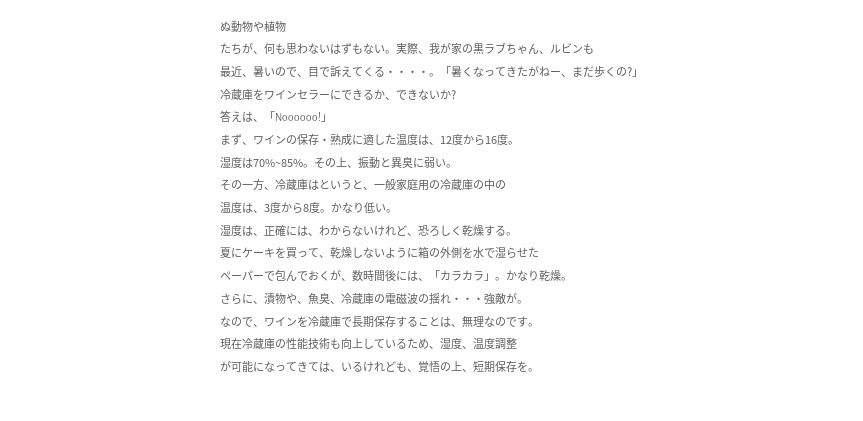ぬ動物や植物
たちが、何も思わないはずもない。実際、我が家の黒ラブちゃん、ルビンも
最近、暑いので、目で訴えてくる・・・・。「暑くなってきたがねー、まだ歩くの?」
冷蔵庫をワインセラーにできるか、できないか?
答えは、「Noooooo!」
まず、ワインの保存・熟成に適した温度は、12度から16度。
湿度は70%~85%。その上、振動と異臭に弱い。
その一方、冷蔵庫はというと、一般家庭用の冷蔵庫の中の
温度は、3度から8度。かなり低い。
湿度は、正確には、わからないけれど、恐ろしく乾燥する。
夏にケーキを買って、乾燥しないように箱の外側を水で湿らせた
ペーパーで包んでおくが、数時間後には、「カラカラ」。かなり乾燥。
さらに、漬物や、魚臭、冷蔵庫の電磁波の揺れ・・・強敵が。
なので、ワインを冷蔵庫で長期保存することは、無理なのです。
現在冷蔵庫の性能技術も向上しているため、湿度、温度調整
が可能になってきては、いるけれども、覚悟の上、短期保存を。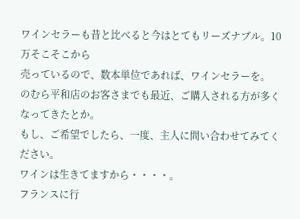ワインセラーも昔と比べると今はとてもリーズナブル。10万そこそこから
売っているので、数本単位であれば、ワインセラーを。
のむら平和店のお客さまでも最近、ご購入される方が多くなってきたとか。
もし、ご希望でしたら、一度、主人に問い合わせてみてください。
ワインは生きてますから・・・・。
フランスに行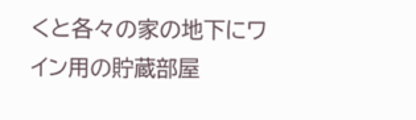くと各々の家の地下にワイン用の貯蔵部屋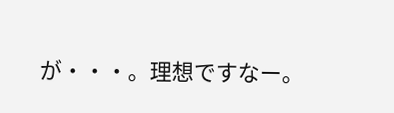が・・・。理想ですなー。